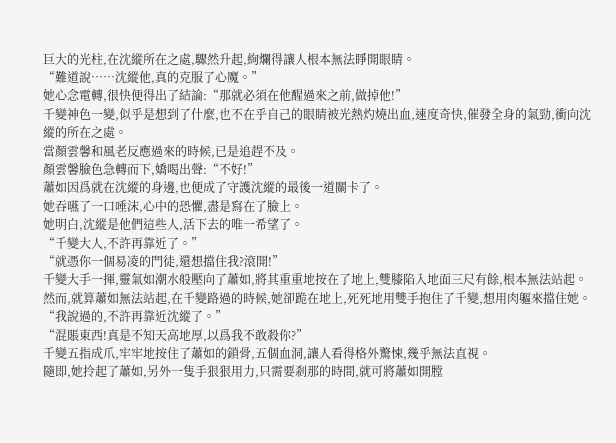巨大的光柱,在沈縱所在之處,驟然升起,絢爛得讓人根本無法睜開眼睛。
“難道說……沈縱他,真的克服了心魔。”
她心念電轉,很快便得出了結論:“那就必須在他醒過來之前,做掉他!”
千變神色一變,似乎是想到了什麼,也不在乎自己的眼睛被光熱灼燒出血,速度奇快,催發全身的氣勁,衝向沈縱的所在之處。
當顏雲馨和風老反應過來的時候,已是追趕不及。
顏雲馨臉色急轉而下,嬌喝出聲:“不好!”
蕭如因爲就在沈縱的身邊,也便成了守護沈縱的最後一道關卡了。
她吞嚥了一口唾沫,心中的恐懼,盡是寫在了臉上。
她明白,沈縱是他們這些人,活下去的唯一希望了。
“千變大人,不許再靠近了。”
“就憑你一個易凌的門徒,還想擋住我?滾開!”
千變大手一揮,靈氣如潮水般壓向了蕭如,將其重重地按在了地上,雙膝陷入地面三尺有餘,根本無法站起。
然而,就算蕭如無法站起,在千變路過的時候,她卻跪在地上,死死地用雙手抱住了千變,想用肉軀來擋住她。
“我說過的,不許再靠近沈縱了。”
“混賬東西!真是不知天高地厚,以爲我不敢殺你?”
千變五指成爪,牢牢地按住了蕭如的鎖骨,五個血洞,讓人看得格外驚悚,幾乎無法直視。
隨即,她拎起了蕭如,另外一隻手狠狠用力,只需要剎那的時間,就可將蕭如開膛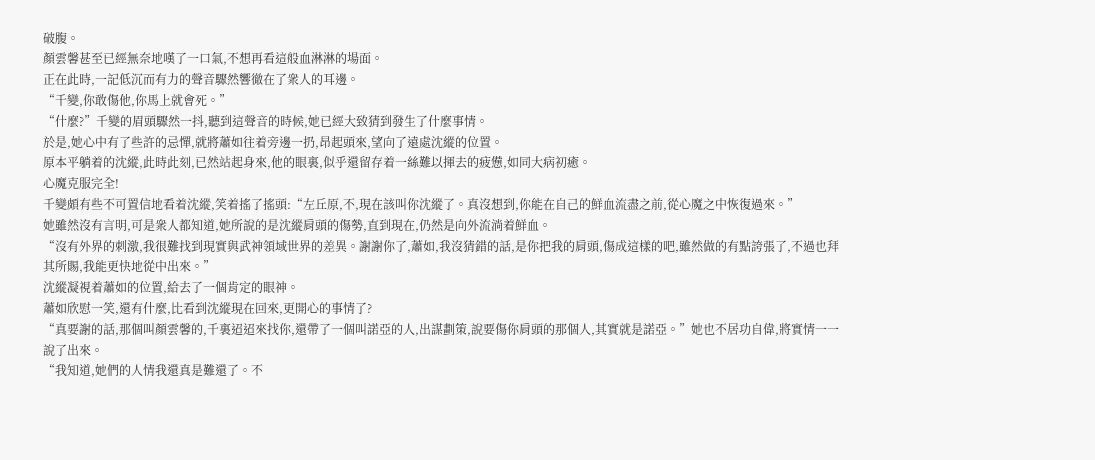破腹。
顏雲馨甚至已經無奈地嘆了一口氣,不想再看這般血淋淋的場面。
正在此時,一記低沉而有力的聲音驟然響徹在了衆人的耳邊。
“千變,你敢傷他,你馬上就會死。”
“什麼?”千變的眉頭驟然一抖,聽到這聲音的時候,她已經大致猜到發生了什麼事情。
於是,她心中有了些許的忌憚,就將蕭如往着旁邊一扔,昂起頭來,望向了遠處沈縱的位置。
原本平躺着的沈縱,此時此刻,已然站起身來,他的眼裏,似乎還留存着一絲難以揮去的疲憊,如同大病初癒。
心魔克服完全!
千變頗有些不可置信地看着沈縱,笑着搖了搖頭:“左丘原,不,現在該叫你沈縱了。真沒想到,你能在自己的鮮血流盡之前,從心魔之中恢復過來。”
她雖然沒有言明,可是衆人都知道,她所說的是沈縱肩頭的傷勢,直到現在,仍然是向外流淌着鮮血。
“沒有外界的刺激,我很難找到現實與武神領域世界的差異。謝謝你了,蕭如,我沒猜錯的話,是你把我的肩頭,傷成這樣的吧,雖然做的有點誇張了,不過也拜其所賜,我能更快地從中出來。”
沈縱凝視着蕭如的位置,給去了一個肯定的眼神。
蕭如欣慰一笑,還有什麼,比看到沈縱現在回來,更開心的事情了?
“真要謝的話,那個叫顏雲馨的,千裏迢迢來找你,還帶了一個叫諾亞的人,出謀劃策,說要傷你肩頭的那個人,其實就是諾亞。”她也不居功自偉,將實情一一說了出來。
“我知道,她們的人情我還真是難還了。不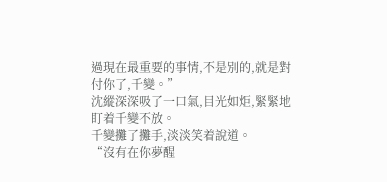過現在最重要的事情,不是別的,就是對付你了,千變。”
沈縱深深吸了一口氣,目光如炬,緊緊地盯着千變不放。
千變攤了攤手,淡淡笑着說道。
“沒有在你夢醒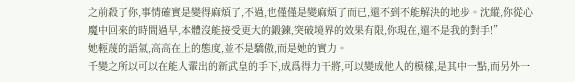之前殺了你,事情確實是變得麻煩了,不過,也僅僅是變麻煩了而已,還不到不能解決的地步。沈縱,你從心魔中回來的時間過早,本體沒能接受更大的鍛鍊,突破境界的效果有限,你現在,還不是我的對手!”
她輕蔑的語氣,高高在上的態度,並不是驕傲,而是她的實力。
千變之所以可以在能人輩出的新武皇的手下,成爲得力干將,可以變成他人的模樣,是其中一點,而另外一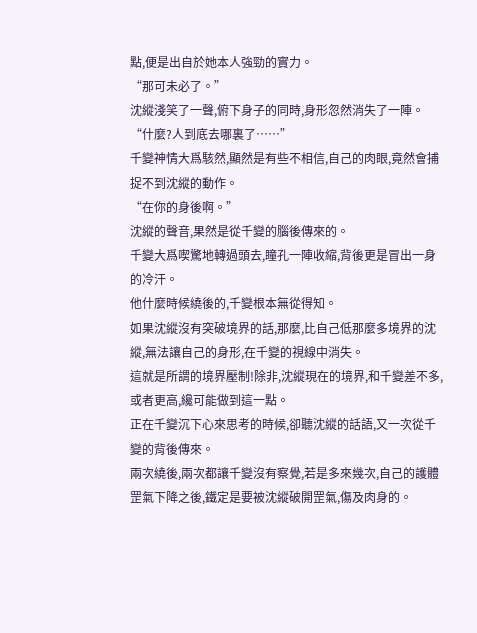點,便是出自於她本人強勁的實力。
“那可未必了。”
沈縱淺笑了一聲,俯下身子的同時,身形忽然消失了一陣。
“什麼?人到底去哪裏了……”
千變神情大爲駭然,顯然是有些不相信,自己的肉眼,竟然會捕捉不到沈縱的動作。
“在你的身後啊。”
沈縱的聲音,果然是從千變的腦後傳來的。
千變大爲喫驚地轉過頭去,瞳孔一陣收縮,背後更是冒出一身的冷汗。
他什麼時候繞後的,千變根本無從得知。
如果沈縱沒有突破境界的話,那麼,比自己低那麼多境界的沈縱,無法讓自己的身形,在千變的視線中消失。
這就是所謂的境界壓制!除非,沈縱現在的境界,和千變差不多,或者更高,纔可能做到這一點。
正在千變沉下心來思考的時候,卻聽沈縱的話語,又一次從千變的背後傳來。
兩次繞後,兩次都讓千變沒有察覺,若是多來幾次,自己的護體罡氣下降之後,鐵定是要被沈縱破開罡氣,傷及肉身的。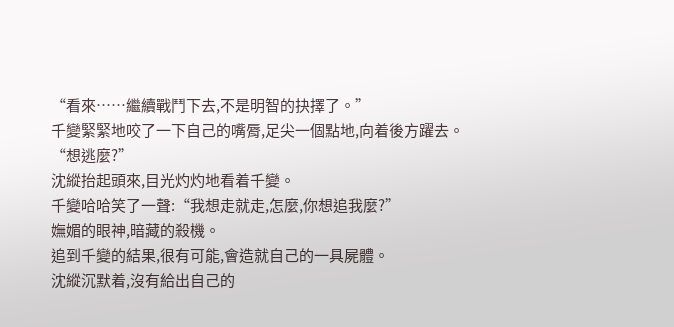“看來……繼續戰鬥下去,不是明智的抉擇了。”
千變緊緊地咬了一下自己的嘴脣,足尖一個點地,向着後方躍去。
“想逃麼?”
沈縱抬起頭來,目光灼灼地看着千變。
千變哈哈笑了一聲:“我想走就走,怎麼,你想追我麼?”
嫵媚的眼神,暗藏的殺機。
追到千變的結果,很有可能,會造就自己的一具屍體。
沈縱沉默着,沒有給出自己的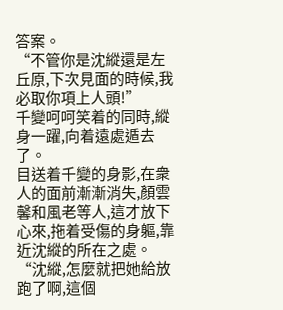答案。
“不管你是沈縱還是左丘原,下次見面的時候,我必取你項上人頭!”
千變呵呵笑着的同時,縱身一躍,向着遠處遁去了。
目送着千變的身影,在衆人的面前漸漸消失,顏雲馨和風老等人,這才放下心來,拖着受傷的身軀,靠近沈縱的所在之處。
“沈縱,怎麼就把她給放跑了啊,這個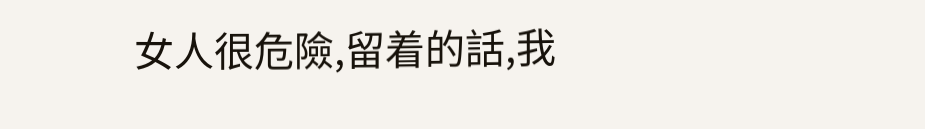女人很危險,留着的話,我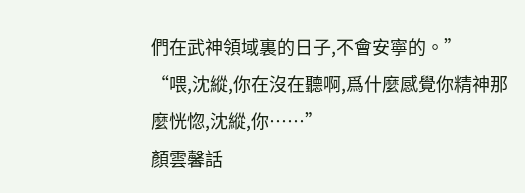們在武神領域裏的日子,不會安寧的。”
“喂,沈縱,你在沒在聽啊,爲什麼感覺你精神那麼恍惚,沈縱,你……”
顏雲馨話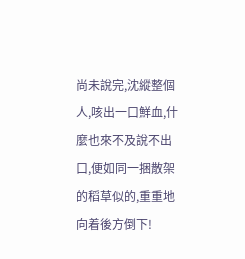尚未說完,沈縱整個人,咳出一口鮮血,什麼也來不及說不出口,便如同一捆散架的稻草似的,重重地向着後方倒下!